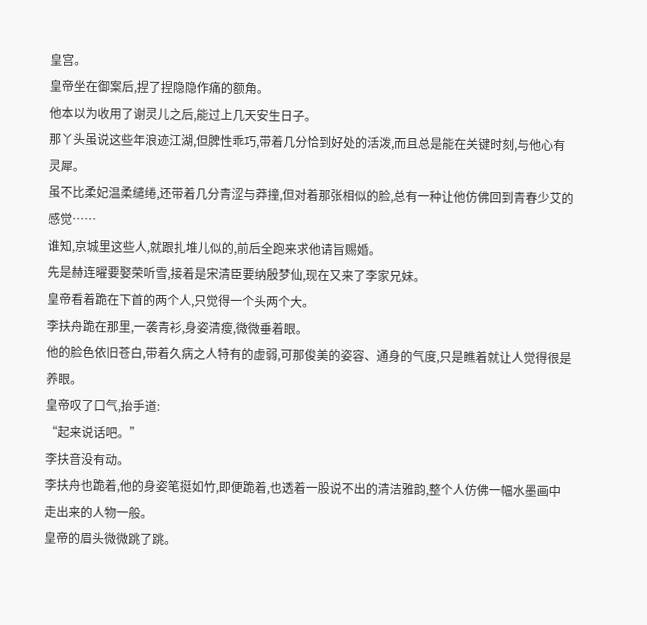皇宫。
皇帝坐在御案后,捏了捏隐隐作痛的额角。
他本以为收用了谢灵儿之后,能过上几天安生日子。
那丫头虽说这些年浪迹江湖,但脾性乖巧,带着几分恰到好处的活泼,而且总是能在关键时刻,与他心有灵犀。
虽不比柔妃温柔缱绻,还带着几分青涩与莽撞,但对着那张相似的脸,总有一种让他仿佛回到青春少艾的感觉……
谁知,京城里这些人,就跟扎堆儿似的,前后全跑来求他请旨赐婚。
先是赫连曜要娶荣听雪,接着是宋清臣要纳殷梦仙,现在又来了李家兄妹。
皇帝看着跪在下首的两个人,只觉得一个头两个大。
李扶舟跪在那里,一袭青衫,身姿清瘦,微微垂着眼。
他的脸色依旧苍白,带着久病之人特有的虚弱,可那俊美的姿容、通身的气度,只是瞧着就让人觉得很是养眼。
皇帝叹了口气,抬手道:
“起来说话吧。”
李扶音没有动。
李扶舟也跪着,他的身姿笔挺如竹,即便跪着,也透着一股说不出的清洁雅韵,整个人仿佛一幅水墨画中走出来的人物一般。
皇帝的眉头微微跳了跳。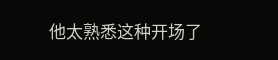他太熟悉这种开场了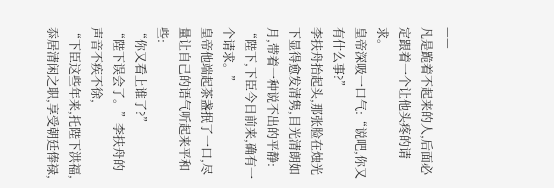——
凡是跪着不起来的人,后面必定跟着一个让他头疼的请求。
皇帝深吸一口气:“说吧,你又有什么事?”
李扶舟抬起头,那张脸在烛光下显得愈发清隽,目光清朗如月,带着一种说不出的平静:
“陛下,下臣今日前来,确有一个请求。”
皇帝他端起茶盏抿了一口,尽量让自己的语气听起来平和些:
“你又看上谁了?”
“陛下误会了。”李扶舟的声音不疾不徐,
“下臣这些年来,托陛下洪福,忝居清闲之职,享受朝廷俸禄,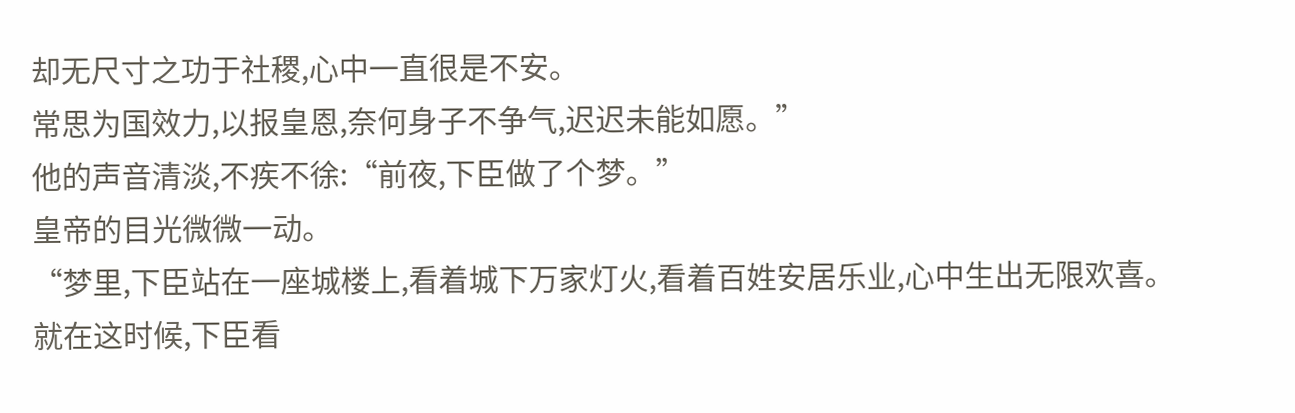却无尺寸之功于社稷,心中一直很是不安。
常思为国效力,以报皇恩,奈何身子不争气,迟迟未能如愿。”
他的声音清淡,不疾不徐:“前夜,下臣做了个梦。”
皇帝的目光微微一动。
“梦里,下臣站在一座城楼上,看着城下万家灯火,看着百姓安居乐业,心中生出无限欢喜。
就在这时候,下臣看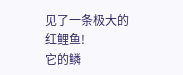见了一条极大的红鲤鱼!
它的鳞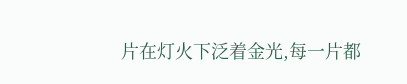片在灯火下泛着金光,每一片都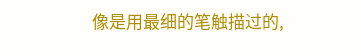像是用最细的笔触描过的,